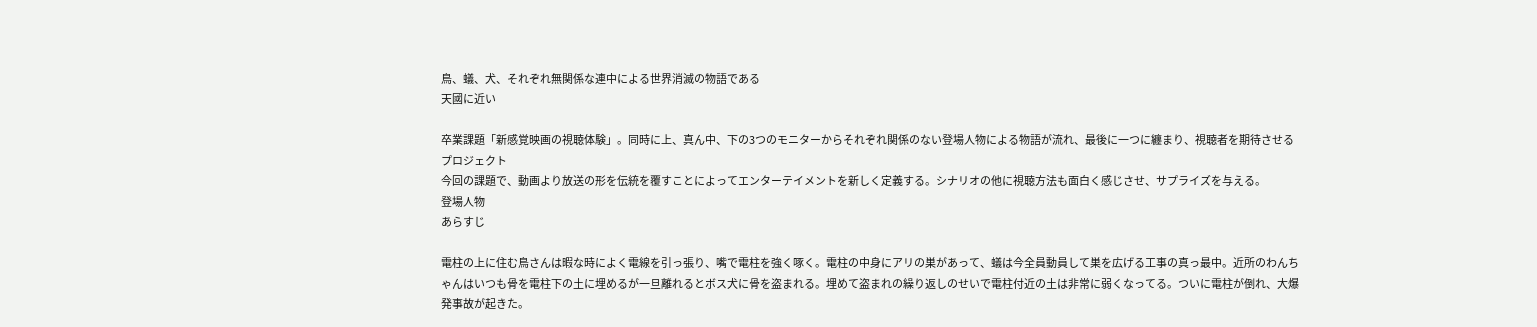鳥、蟻、犬、それぞれ無関係な連中による世界消滅の物語である
天國に近い

卒業課題「新感覚映画の視聴体験」。同時に上、真ん中、下の3つのモニターからそれぞれ関係のない登場人物による物語が流れ、最後に一つに纏まり、視聴者を期待させるプロジェクト
今回の課題で、動画より放送の形を伝統を覆すことによってエンターテイメントを新しく定義する。シナリオの他に視聴方法も面白く感じさせ、サプライズを与える。
登場人物
あらすじ

電柱の上に住む鳥さんは暇な時によく電線を引っ張り、嘴で電柱を強く啄く。電柱の中身にアリの巣があって、蟻は今全員動員して巣を広げる工事の真っ最中。近所のわんちゃんはいつも骨を電柱下の土に埋めるが一旦離れるとボス犬に骨を盗まれる。埋めて盗まれの繰り返しのせいで電柱付近の土は非常に弱くなってる。ついに電柱が倒れ、大爆発事故が起きた。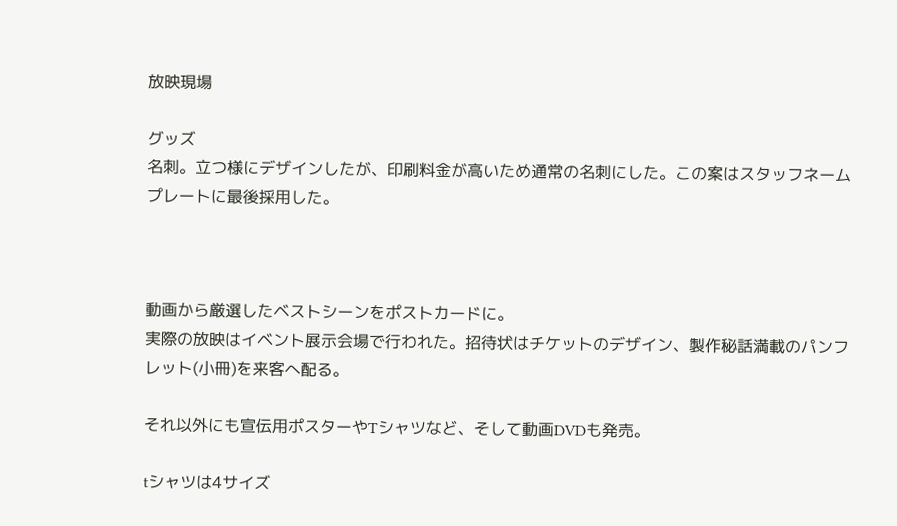放映現場

グッズ
名刺。立つ様にデザインしたが、印刷料金が高いため通常の名刺にした。この案はスタッフネームプレートに最後採用した。



動画から厳選したベストシーンをポストカードに。
実際の放映はイベント展示会場で行われた。招待状はチケットのデザイン、製作秘話満載のパンフレット(小冊)を来客へ配る。

それ以外にも宣伝用ポスターやTシャツなど、そして動画DVDも発売。

tシャツは4サイズ